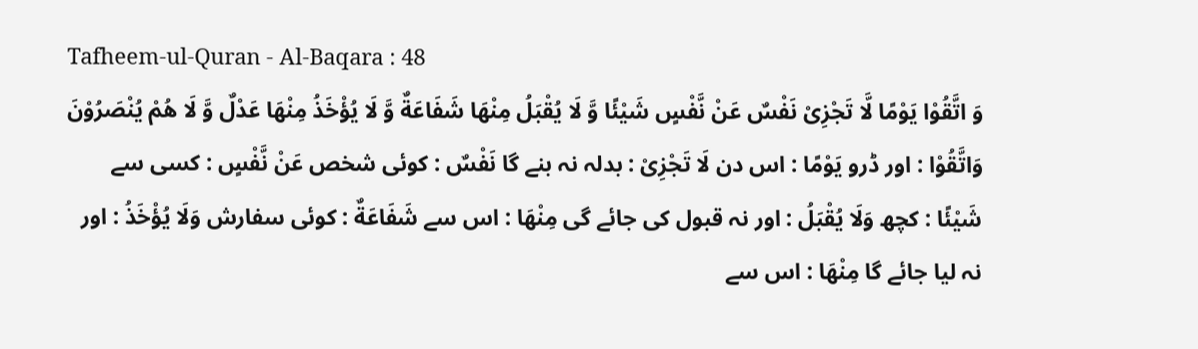Tafheem-ul-Quran - Al-Baqara : 48
وَ اتَّقُوْا یَوْمًا لَّا تَجْزِیْ نَفْسٌ عَنْ نَّفْسٍ شَیْئًا وَّ لَا یُقْبَلُ مِنْهَا شَفَاعَةٌ وَّ لَا یُؤْخَذُ مِنْهَا عَدْلٌ وَّ لَا هُمْ یُنْصَرُوْنَ
وَاتَّقُوْا : اور ڈرو يَوْمًا : اس دن لَا تَجْزِیْ : بدلہ نہ بنے گا نَفْسٌ : کوئی شخص عَنْ نَّفْسٍ : کسی سے شَيْئًا : کچھ وَلَا يُقْبَلُ : اور نہ قبول کی جائے گی مِنْهَا : اس سے شَفَاعَةٌ : کوئی سفارش وَلَا يُؤْخَذُ : اور نہ لیا جائے گا مِنْهَا : اس سے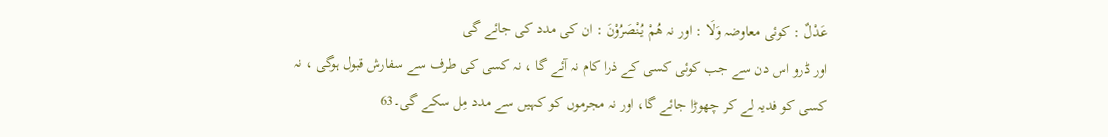عَدْلٌ : کوئی معاوضہ وَلَا : اور نہ هُمْ يُنْصَرُوْنَ : ان کی مدد کی جائے گی
اور ڈرو اس دن سے جب کوئی کسی کے ذرا کام نہ آئے گا ، نہ کسی کی طرف سے سفارش قبول ہوگی ، نہ کسی کو فدیہ لے کر چھوڑا جائے گا، اور نہ مجرموں کو کہیں سے مدد مِل سکے گی۔63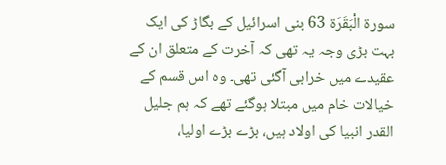سورة الْبَقَرَة 63 بنی اسرائیل کے بگاڑ کی ایک بہت بڑی وجہ یہ تھی کہ آخرت کے متعلق ان کے عقیدے میں خرابی آگئی تھی۔ وہ اس قسم کے خیالات خام میں مبتلا ہوگئے تھے کہ ہم جلیل القدر انبیا کی اولاد ہیں، بڑے بڑے اولیا،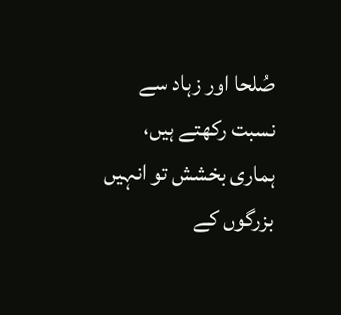صُلحا اور زہاد سے نسبت رکھتے ہیں، ہماری بخشش تو انہیں بزرگوں کے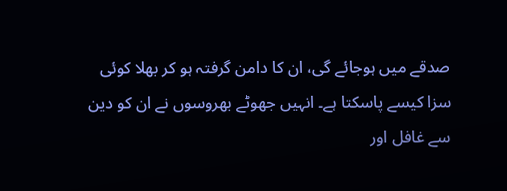صدقے میں ہوجائے گی، ان کا دامن گرفتہ ہو کر بھلا کوئی سزا کیسے پاسکتا ہے۔ انہیں جھوٹے بھروسوں نے ان کو دین سے غافل اور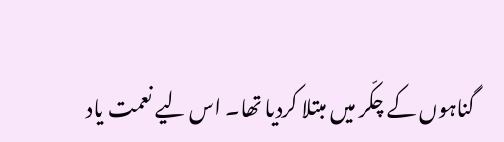گناہوں کے چکّر میں مبتلا کردیا تھا۔ اس لیے نعمت یاد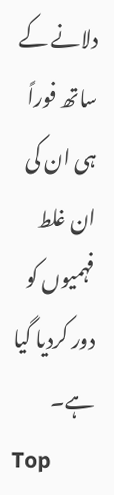دلانے کے ساتھ فوراً ہی ان کی ان غلط فہمیوں کو دور کردیا گیا ہے۔
Top